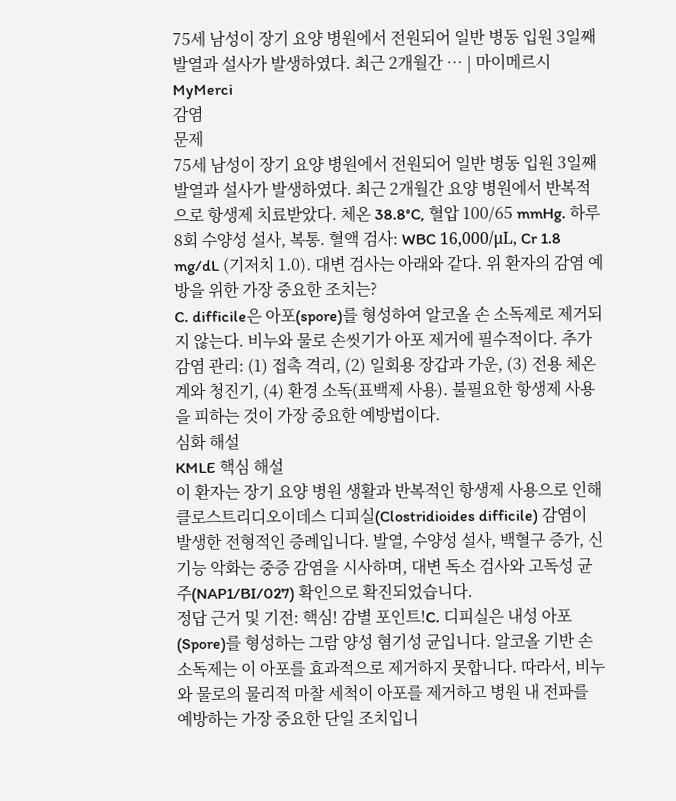75세 남성이 장기 요양 병원에서 전원되어 일반 병동 입원 3일째 발열과 설사가 발생하였다. 최근 2개월간 … | 마이메르시 MyMerci
감염
문제
75세 남성이 장기 요양 병원에서 전원되어 일반 병동 입원 3일째 발열과 설사가 발생하였다. 최근 2개월간 요양 병원에서 반복적으로 항생제 치료받았다. 체온 38.8°C, 혈압 100/65 mmHg. 하루 8회 수양성 설사, 복통. 혈액 검사: WBC 16,000/μL, Cr 1.8 mg/dL (기저치 1.0). 대변 검사는 아래와 같다. 위 환자의 감염 예방을 위한 가장 중요한 조치는?
C. difficile은 아포(spore)를 형성하여 알코올 손 소독제로 제거되지 않는다. 비누와 물로 손씻기가 아포 제거에 필수적이다. 추가 감염 관리: (1) 접촉 격리, (2) 일회용 장갑과 가운, (3) 전용 체온계와 청진기, (4) 환경 소독(표백제 사용). 불필요한 항생제 사용을 피하는 것이 가장 중요한 예방법이다.
심화 해설
KMLE 핵심 해설
이 환자는 장기 요양 병원 생활과 반복적인 항생제 사용으로 인해 클로스트리디오이데스 디피실(Clostridioides difficile) 감염이 발생한 전형적인 증례입니다. 발열, 수양성 설사, 백혈구 증가, 신기능 악화는 중증 감염을 시사하며, 대변 독소 검사와 고독성 균주(NAP1/BI/027) 확인으로 확진되었습니다.
정답 근거 및 기전: 핵심! 감별 포인트!C. 디피실은 내성 아포(Spore)를 형성하는 그람 양성 혐기성 균입니다. 알코올 기반 손 소독제는 이 아포를 효과적으로 제거하지 못합니다. 따라서, 비누와 물로의 물리적 마찰 세척이 아포를 제거하고 병원 내 전파를 예방하는 가장 중요한 단일 조치입니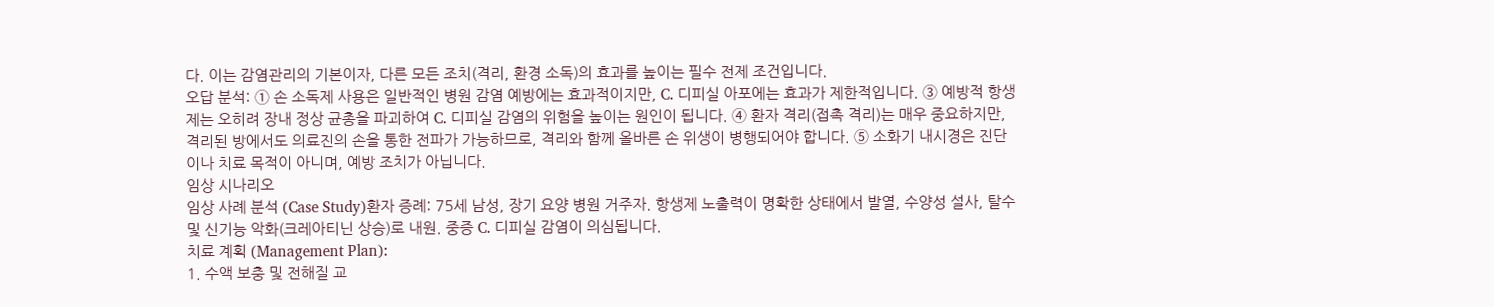다. 이는 감염관리의 기본이자, 다른 모든 조치(격리, 환경 소독)의 효과를 높이는 필수 전제 조건입니다.
오답 분석: ① 손 소독제 사용은 일반적인 병원 감염 예방에는 효과적이지만, C. 디피실 아포에는 효과가 제한적입니다. ③ 예방적 항생제는 오히려 장내 정상 균총을 파괴하여 C. 디피실 감염의 위험을 높이는 원인이 됩니다. ④ 환자 격리(접촉 격리)는 매우 중요하지만, 격리된 방에서도 의료진의 손을 통한 전파가 가능하므로, 격리와 함께 올바른 손 위생이 병행되어야 합니다. ⑤ 소화기 내시경은 진단이나 치료 목적이 아니며, 예방 조치가 아닙니다.
임상 시나리오
임상 사례 분석 (Case Study)환자 증례: 75세 남성, 장기 요양 병원 거주자. 항생제 노출력이 명확한 상태에서 발열, 수양성 설사, 탈수 및 신기능 악화(크레아티닌 상승)로 내원. 중증 C. 디피실 감염이 의심됩니다.
치료 계획 (Management Plan):
1. 수액 보충 및 전해질 교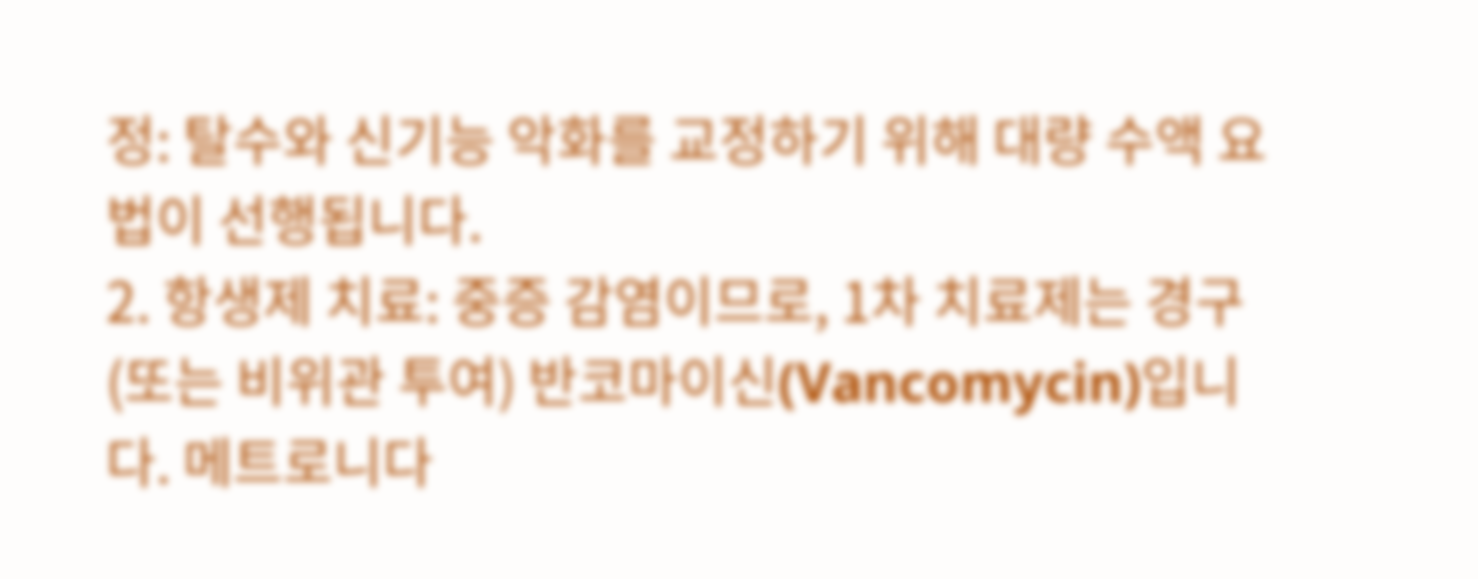정: 탈수와 신기능 악화를 교정하기 위해 대량 수액 요법이 선행됩니다.
2. 항생제 치료: 중증 감염이므로, 1차 치료제는 경구(또는 비위관 투여) 반코마이신(Vancomycin)입니다. 메트로니다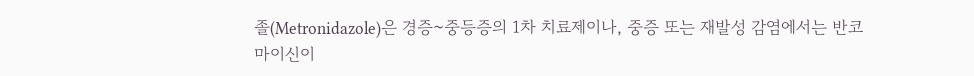졸(Metronidazole)은 경증~중등증의 1차 치료제이나, 중증 또는 재발성 감염에서는 반코마이신이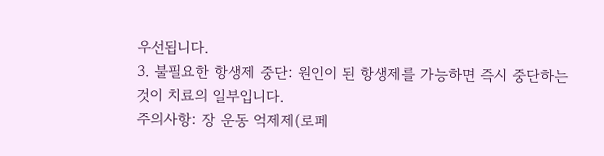우선됩니다.
3. 불필요한 항생제 중단: 원인이 된 항생제를 가능하면 즉시 중단하는 것이 치료의 일부입니다.
주의사항: 장 운동 억제제(로페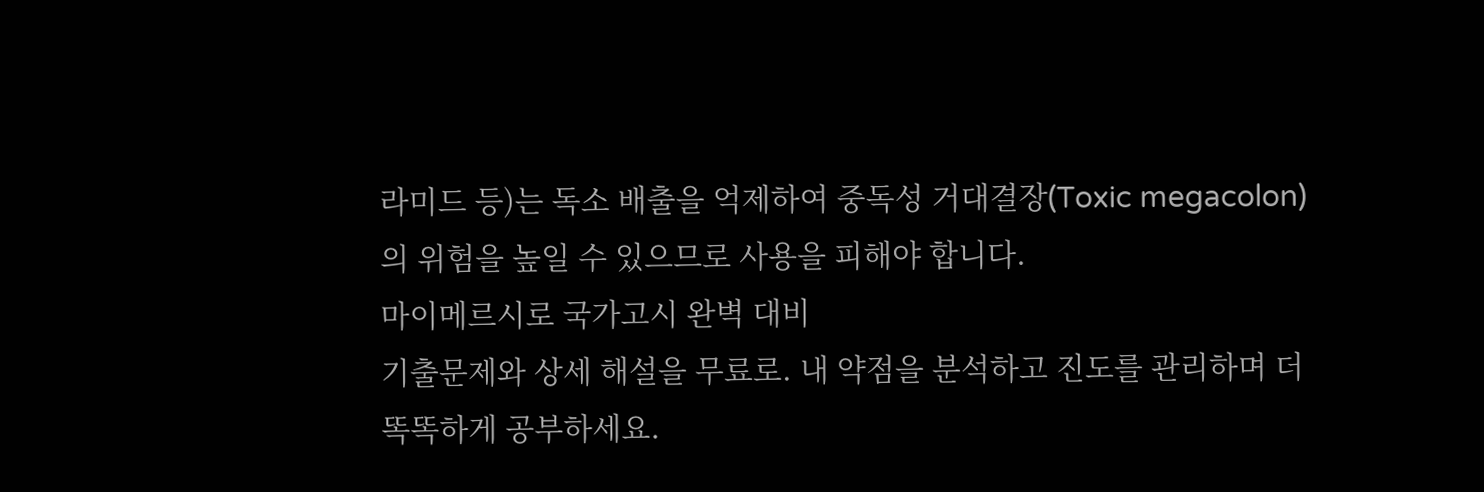라미드 등)는 독소 배출을 억제하여 중독성 거대결장(Toxic megacolon)의 위험을 높일 수 있으므로 사용을 피해야 합니다.
마이메르시로 국가고시 완벽 대비
기출문제와 상세 해설을 무료로. 내 약점을 분석하고 진도를 관리하며 더 똑똑하게 공부하세요.